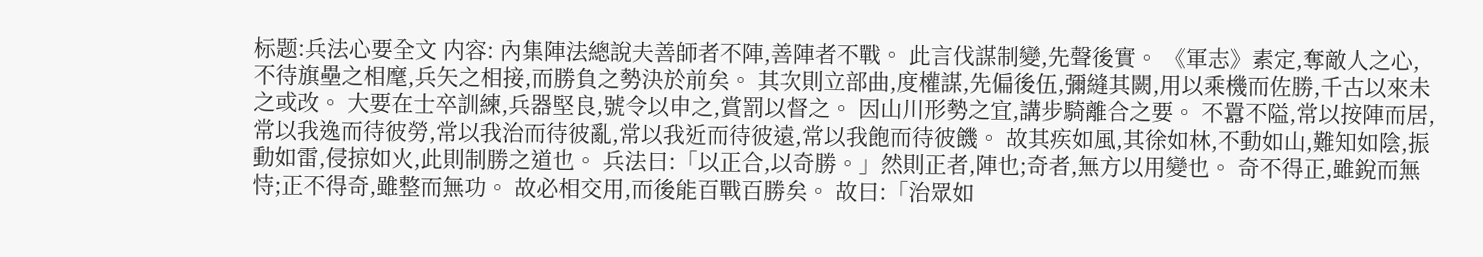标题:兵法心要全文 内容: 內集陣法總說夫善師者不陣,善陣者不戰。 此言伐謀制變,先聲後實。 《軍志》素定,奪敵人之心,不待旗壘之相麾,兵矢之相接,而勝負之勢決於前矣。 其次則立部曲,度權謀,先偏後伍,彌縫其闕,用以乘機而佐勝,千古以來未之或改。 大要在士卒訓練,兵器堅良,號令以申之,賞罰以督之。 因山川形勢之宜,講步騎離合之要。 不囂不隘,常以按陣而居,常以我逸而待彼勞,常以我治而待彼亂,常以我近而待彼遠,常以我飽而待彼饑。 故其疾如風,其徐如林,不動如山,難知如陰,振動如雷,侵掠如火,此則制勝之道也。 兵法曰:「以正合,以奇勝。」然則正者,陣也;奇者,無方以用變也。 奇不得正,雖銳而無恃;正不得奇,雖整而無功。 故必相交用,而後能百戰百勝矣。 故曰:「治眾如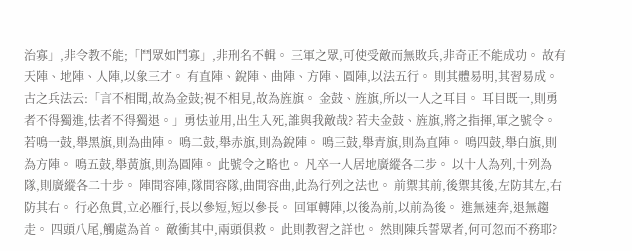治寡」,非令教不能;「鬥眾如鬥寡」,非刑名不輯。 三軍之眾,可使受敵而無敗兵,非奇正不能成功。 故有天陣、地陣、人陣,以象三才。 有直陣、銳陣、曲陣、方陣、圓陣,以法五行。 則其體易明,其習易成。 古之兵法云:「言不相聞,故為金鼓;視不相見,故為旌旗。 金鼓、旌旗,所以一人之耳目。 耳目既一,則勇者不得獨進,怯者不得獨退。」勇怯並用,出生入死,誰與我敵哉? 若夫金鼓、旌旗,將之指揮,軍之號令。 若鳴一鼓,舉黑旗,則為曲陣。 鳴二鼓,舉赤旗,則為銳陣。 鳴三鼓,舉青旗,則為直陣。 鳴四鼓,舉白旗,則為方陣。 鳴五鼓,舉黃旗,則為圓陣。 此號令之略也。 凡卒一人居地廣縱各二步。 以十人為列,十列為隊,則廣縱各二十步。 陣間容陣,隊間容隊,曲間容曲,此為行列之法也。 前禦其前,後禦其後,左防其左,右防其右。 行必魚貫,立必雁行,長以參短,短以參長。 回軍轉陣,以後為前,以前為後。 進無速奔,退無趨走。 四頭八尾,觸處為首。 敵衝其中,兩頭俱救。 此則教習之詳也。 然則陳兵誓眾者,何可忽而不務耶?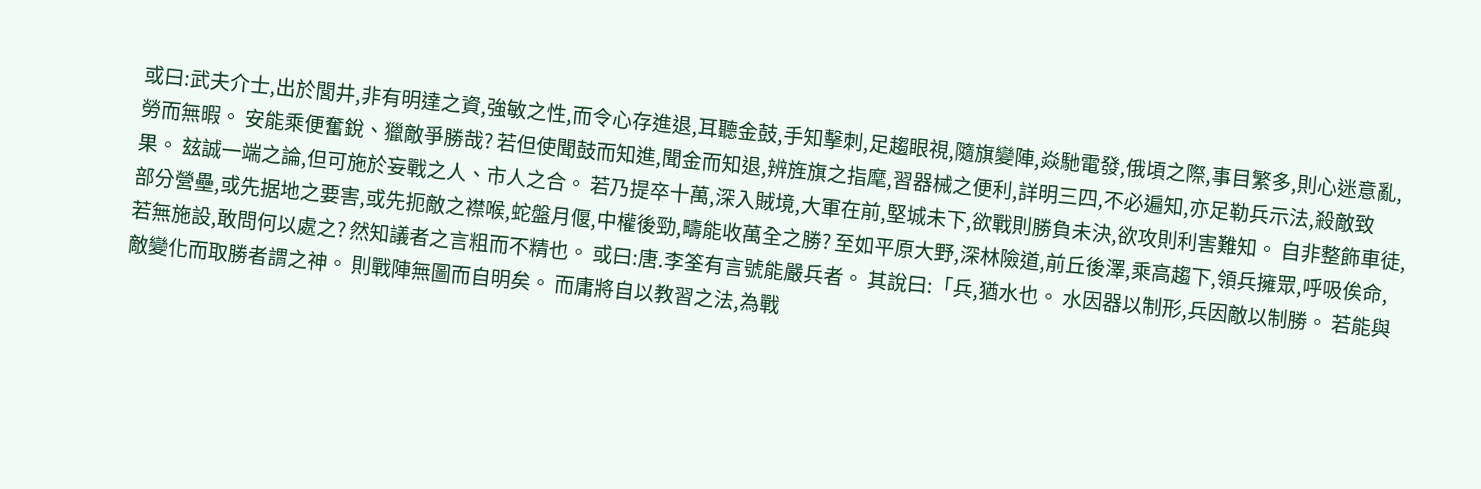或曰:武夫介士,出於閭井,非有明達之資,強敏之性,而令心存進退,耳聽金鼓,手知擊刺,足趨眼視,隨旗變陣,焱馳電發,俄頃之際,事目繁多,則心迷意亂,勞而無暇。 安能乘便奮銳、獵敵爭勝哉? 若但使聞鼓而知進,聞金而知退,辨旌旗之指麾,習器械之便利,詳明三四,不必遍知,亦足勒兵示法,殺敵致果。 玆誠一端之論,但可施於妄戰之人、市人之合。 若乃提卒十萬,深入賊境,大軍在前,堅城未下,欲戰則勝負未決,欲攻則利害難知。 自非整飾車徒,部分營壘,或先据地之要害,或先扼敵之襟喉,蛇盤月偃,中權後勁,疇能收萬全之勝? 至如平原大野,深林險道,前丘後澤,乘高趨下,領兵擁眾,呼吸俟命,若無施設,敢問何以處之? 然知議者之言粗而不精也。 或曰:唐.李筌有言號能嚴兵者。 其說曰:「兵,猶水也。 水因器以制形,兵因敵以制勝。 若能與敵變化而取勝者謂之神。 則戰陣無圖而自明矣。 而庸將自以教習之法,為戰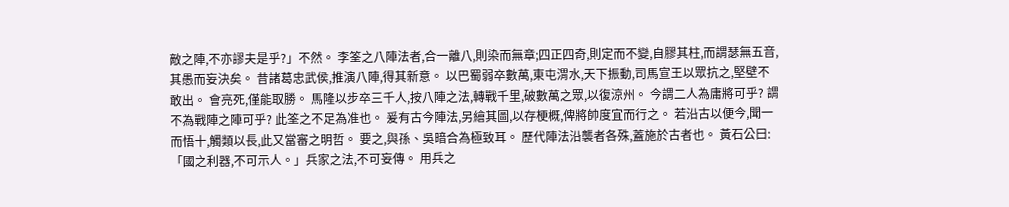敵之陣,不亦謬夫是乎?」不然。 李筌之八陣法者,合一離八,則染而無章;四正四奇,則定而不變,自膠其柱,而謂瑟無五音,其愚而妄決矣。 昔諸葛忠武侯,推演八陣,得其新意。 以巴蜀弱卒數萬,東屯渭水,天下振動,司馬宣王以眾抗之,堅壁不敢出。 會亮死,僅能取勝。 馬隆以步卒三千人,按八陣之法,轉戰千里,破數萬之眾,以復涼州。 今謂二人為庸將可乎? 謂不為戰陣之陣可乎? 此筌之不足為准也。 爰有古今陣法,另繪其圖,以存梗概,俾將帥度宜而行之。 若沿古以便今,聞一而悟十,觸類以長,此又當審之明哲。 要之,與孫、吳暗合為極致耳。 歷代陣法沿襲者各殊,蓋施於古者也。 黃石公曰:「國之利器,不可示人。」兵家之法,不可妄傳。 用兵之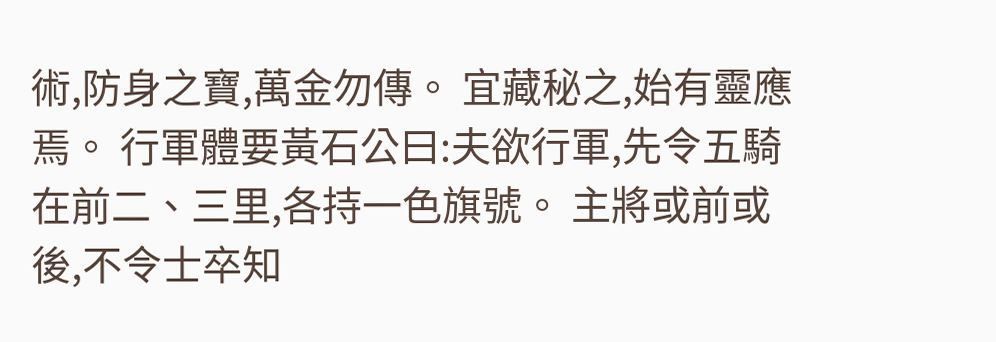術,防身之寶,萬金勿傳。 宜藏秘之,始有靈應焉。 行軍體要黃石公曰:夫欲行軍,先令五騎在前二、三里,各持一色旗號。 主將或前或後,不令士卒知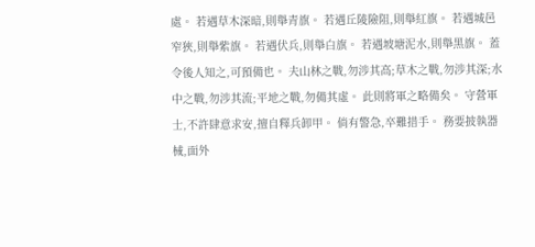處。 若遇草木深暗,則舉青旗。 若遇丘陵險阻,則舉紅旗。 若遇城邑窄狹,則舉紫旗。 若遇伏兵,則舉白旗。 若遇坡塘泥水,則舉黑旗。 蓋令後人知之,可預備也。 夫山林之戰,勿涉其高;草木之戰,勿涉其深;水中之戰,勿涉其流;平地之戰,勿備其虛。 此則將軍之略備矣。 守營軍士,不許肆意求安,擅自釋兵卸甲。 倘有警急,卒難措手。 務要披執器械,面外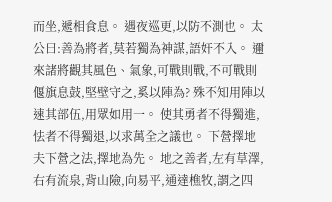而坐,遞相食息。 遇夜巡更,以防不測也。 太公曰:善為將者,莫若獨為神謀,語奸不入。 邇來諸將觀其風色、氣象,可戰則戰,不可戰則偃旗息鼓,堅壁守之,奚以陣為? 殊不知用陣以速其部伍,用眾如用一。 使其勇者不得獨進,怯者不得獨退,以求萬全之議也。 下營擇地夫下營之法,擇地為先。 地之善者,左有草澤,右有流泉,背山險,向易平,通達樵牧,謂之四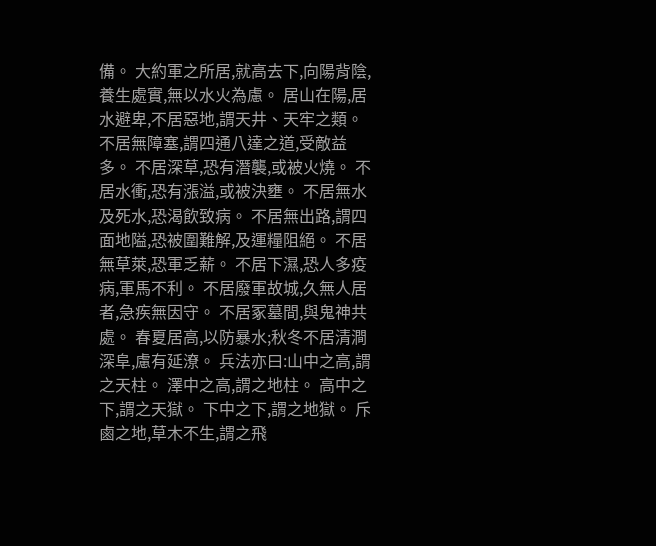備。 大約軍之所居,就高去下,向陽背陰,養生處實,無以水火為慮。 居山在陽,居水避卑,不居惡地,謂天井、天牢之類。 不居無障塞,謂四通八達之道,受敵益多。 不居深草,恐有潛襲,或被火燒。 不居水衝,恐有漲溢,或被決壅。 不居無水及死水,恐渴飲致病。 不居無出路,謂四面地隘,恐被圍難解,及運糧阻絕。 不居無草萊,恐軍乏薪。 不居下濕,恐人多疫病,軍馬不利。 不居廢軍故城,久無人居者,急疾無因守。 不居冢墓間,與鬼神共處。 春夏居高,以防暴水;秋冬不居清澗深阜,慮有延潦。 兵法亦曰:山中之高,謂之天柱。 澤中之高,謂之地柱。 高中之下,謂之天獄。 下中之下,謂之地獄。 斥鹵之地,草木不生,謂之飛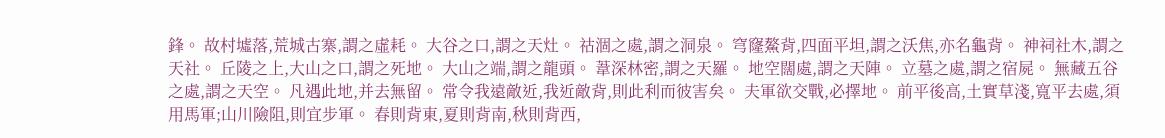鋒。 故村墟落,荒城古寨,謂之虛耗。 大谷之口,謂之天灶。 祜涸之處,謂之洞泉。 穹窿鰲背,四面平坦,謂之沃焦,亦名龜背。 神祠社木,謂之天社。 丘陵之上,大山之口,謂之死地。 大山之端,謂之龍頭。 葦深林密,謂之天羅。 地空闊處,謂之天陣。 立墓之處,謂之宿屍。 無藏五谷之處,謂之天空。 凡遇此地,并去無留。 常令我遠敵近,我近敵背,則此利而彼害矣。 夫軍欲交戰,必擇地。 前平後高,土實草淺,寬平去處,須用馬軍;山川險阻,則宜步軍。 春則背東,夏則背南,秋則背西,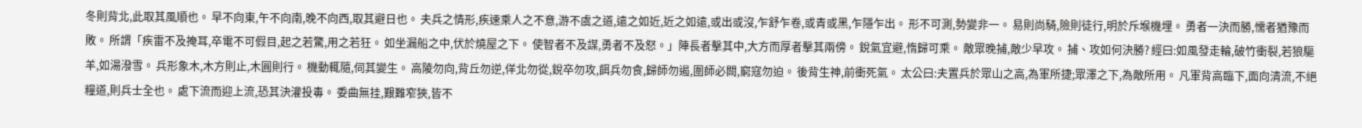冬則背北,此取其風順也。 早不向東,午不向南,晚不向西,取其避日也。 夫兵之情形,疾速乘人之不意,游不虞之道,遠之如近,近之如遠,或出或沒,乍舒乍卷,或青或黑,乍隱乍出。 形不可測,勢變非一。 易則尚騎,險則徒行,明於斥堠機埋。 勇者一決而勝,懦者猶豫而敗。 所謂「疾雷不及掩耳,卒電不可假目,起之若驚,用之若狂。 如坐漏船之中,伏於燒屋之下。 使智者不及謀,勇者不及怒。」陣長者擊其中,大方而厚者擊其兩傍。 銳氣宜避,惰歸可乘。 敵眾晚捕,敵少早攻。 捕、攻如何決勝? 經曰:如風發走輪,破竹衝裂,若狼驅羊,如湯潑雪。 兵形象木,木方則止,木圓則行。 機動輒隨,伺其變生。 高陵勿向,背丘勿逆,佯北勿從,銳卒勿攻,餌兵勿食,歸師勿遏,圍師必闕,窮寇勿迫。 後背生神,前衝死氣。 太公曰:夫置兵於眾山之高,為軍所捷;眾澤之下,為敵所用。 凡軍背高臨下,面向清流,不絕糧道,則兵士全也。 處下流而迎上流,恐其決灌投毒。 委曲無挂,艱難窄狹,皆不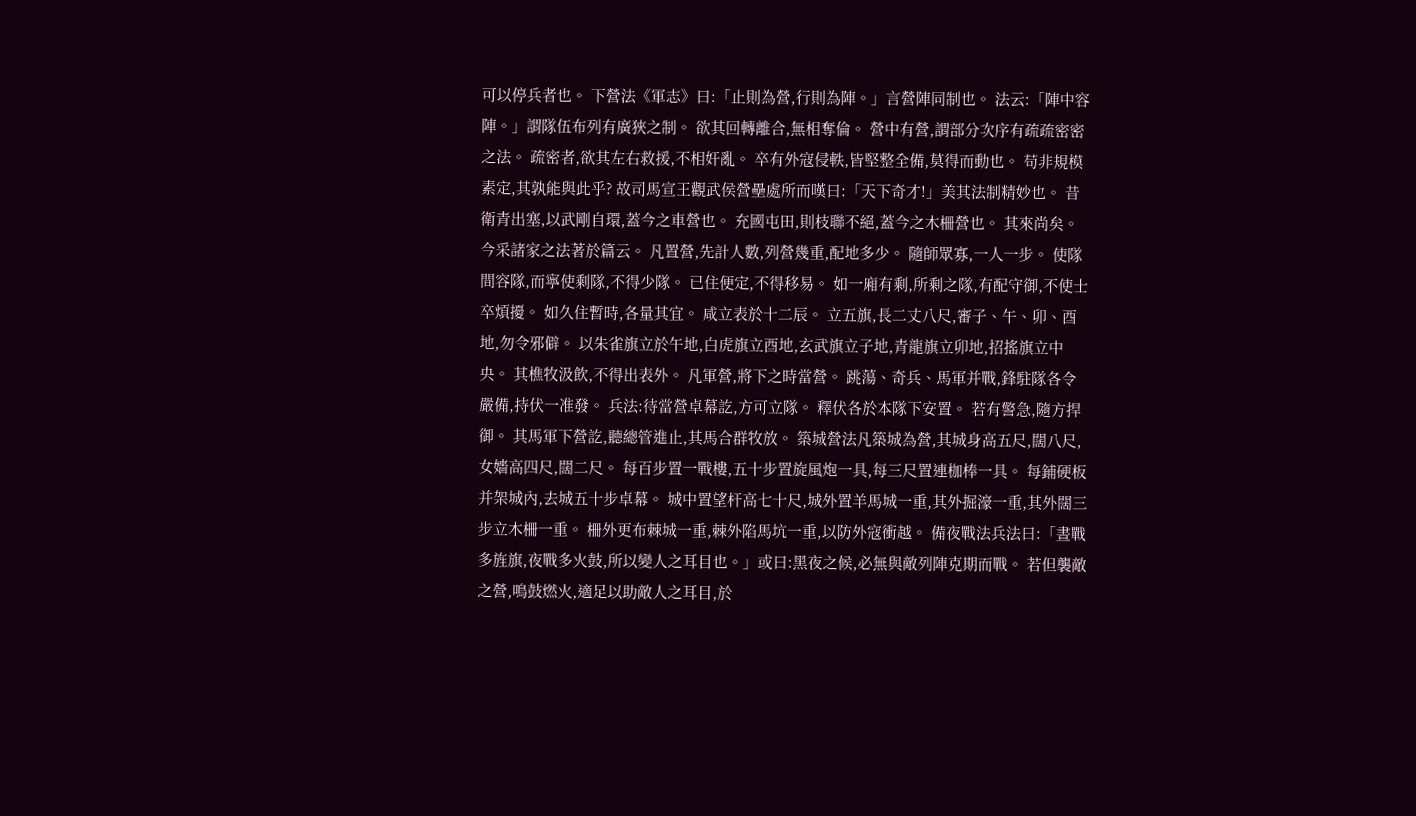可以停兵者也。 下營法《軍志》曰:「止則為營,行則為陣。」言營陣同制也。 法云:「陣中容陣。」謂隊伍布列有廣狹之制。 欲其回轉離合,無相奪倫。 營中有營,謂部分次序有疏疏密密之法。 疏密者,欲其左右救援,不相奸亂。 卒有外寇侵軼,皆堅整全備,莫得而動也。 苟非規模素定,其孰能與此乎? 故司馬宣王觀武侯營壘處所而嘆曰:「天下奇才!」美其法制精妙也。 昔衛青出塞,以武剛自環,蓋今之車營也。 充國屯田,則枝聯不絕,蓋今之木柵營也。 其來尚矣。 今采諸家之法著於篇云。 凡置營,先計人數,列營幾重,配地多少。 隨師眾寡,一人一步。 使隊間容隊,而寧使剩隊,不得少隊。 已住便定,不得移易。 如一廂有剩,所剩之隊,有配守御,不使士卒煩擾。 如久住暫時,各量其宜。 咸立表於十二辰。 立五旗,長二丈八尺,審子、午、卯、酉地,勿令邪僻。 以朱雀旗立於午地,白虎旗立酉地,玄武旗立子地,青龍旗立卯地,招搖旗立中央。 其樵牧汲飲,不得出表外。 凡軍營,將下之時當營。 跳蕩、奇兵、馬軍并戰,鋒駐隊各令嚴備,持伏一准發。 兵法:待當營卓幕訖,方可立隊。 釋伏各於本隊下安置。 若有警急,隨方捍御。 其馬軍下營訖,聽總管進止,其馬合群牧放。 築城營法凡築城為營,其城身高五尺,闊八尺,女嬙高四尺,闊二尺。 每百步置一戰樓,五十步置旋風炮一具,每三尺置連枷棒一具。 每鋪硬板并架城內,去城五十步卓幕。 城中置望杆高七十尺,城外置羊馬城一重,其外掘濠一重,其外闊三步立木柵一重。 柵外更布棘城一重,棘外陷馬坑一重,以防外寇衝越。 備夜戰法兵法曰:「晝戰多旌旗,夜戰多火鼓,所以變人之耳目也。」或曰:黑夜之候,必無與敵列陣克期而戰。 若但襲敵之營,鳴鼓燃火,適足以助敵人之耳目,於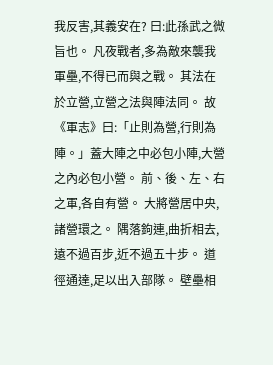我反害,其義安在? 曰:此孫武之微旨也。 凡夜戰者,多為敵來襲我軍壘,不得已而與之戰。 其法在於立營,立營之法與陣法同。 故《軍志》曰:「止則為營,行則為陣。」蓋大陣之中必包小陣,大營之內必包小營。 前、後、左、右之軍,各自有營。 大將營居中央,諸營環之。 隅落鉤連,曲折相去,遠不過百步,近不過五十步。 道徑通達,足以出入部隊。 壁壘相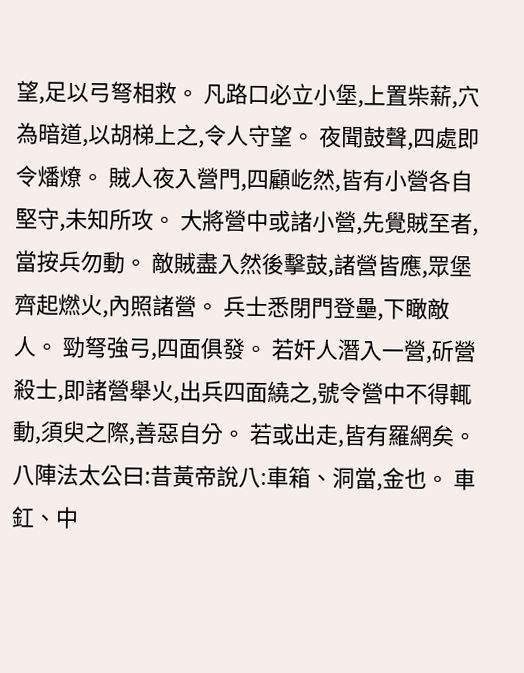望,足以弓弩相救。 凡路口必立小堡,上置柴薪,穴為暗道,以胡梯上之,令人守望。 夜聞鼓聲,四處即令燔燎。 賊人夜入營門,四顧屹然,皆有小營各自堅守,未知所攻。 大將營中或諸小營,先覺賊至者,當按兵勿動。 敵賊盡入然後擊鼓,諸營皆應,眾堡齊起燃火,內照諸營。 兵士悉閉門登壘,下瞰敵人。 勁弩強弓,四面俱發。 若奸人潛入一營,斫營殺士,即諸營舉火,出兵四面繞之,號令營中不得輒動,須臾之際,善惡自分。 若或出走,皆有羅網矣。 八陣法太公曰:昔黃帝說八:車箱、洞當,金也。 車釭、中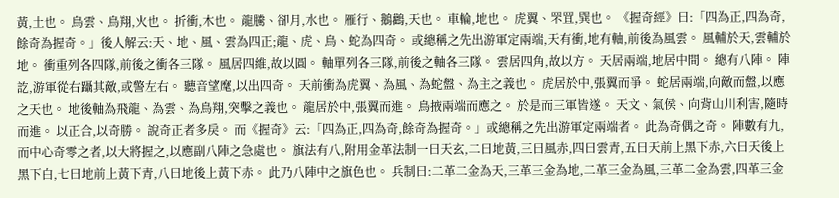黃,土也。 鳥雲、鳥翔,火也。 折衝,木也。 龍騰、卻月,水也。 雁行、鵝鸛,天也。 車輪,地也。 虎翼、罘罝,巽也。 《握奇經》曰:「四為正,四為奇,餘奇為握奇。」後人解云:天、地、風、雲為四正;龍、虎、鳥、蛇為四奇。 或總稱之先出游軍定兩端,天有衝,地有軸,前後為風雲。 風輔於天,雲輔於地。 衝重列各四隊,前後之衝各三隊。 風居四維,故以圓。 軸單列各三隊,前後之軸各三隊。 雲居四角,故以方。 天居兩端,地居中間。 總有八陣。 陣訖,游軍從右躡其敵,或警左右。 聽音望麾,以出四奇。 天前衝為虎翼、為風、為蛇盤、為主之義也。 虎居於中,張翼而爭。 蛇居兩端,向敵而盤,以應之天也。 地後軸為飛龍、為雲、為鳥翔,突擊之義也。 龍居於中,張翼而進。 鳥掖兩端而應之。 於是而三軍皆遂。 天文、氣侯、向背山川利害,隨時而進。 以正合,以奇勝。 說奇正者多戾。 而《握奇》云:「四為正,四為奇,餘奇為握奇。」或總稱之先出游軍定兩端者。 此為奇偶之奇。 陣數有九,而中心奇零之者,以大將握之,以應副八陣之急處也。 旗法有八,附用金革法制一曰天玄,二曰地黃,三曰風赤,四曰雲青,五曰天前上黑下赤,六曰天後上黑下白,七曰地前上黃下青,八曰地後上黃下赤。 此乃八陣中之旗色也。 兵制曰:二革二金為天,三革三金為地,二革三金為風,三革二金為雲,四革三金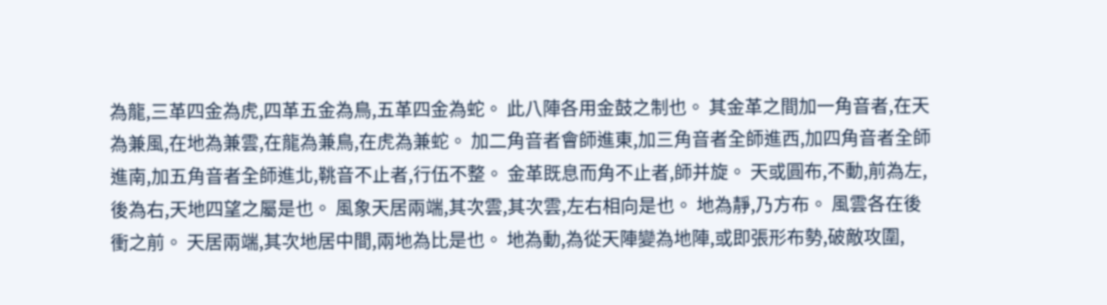為龍,三革四金為虎,四革五金為鳥,五革四金為蛇。 此八陣各用金鼓之制也。 其金革之間加一角音者,在天為兼風,在地為兼雲,在龍為兼鳥,在虎為兼蛇。 加二角音者會師進東,加三角音者全師進西,加四角音者全師進南,加五角音者全師進北,鞉音不止者,行伍不整。 金革既息而角不止者,師并旋。 天或圓布,不動,前為左,後為右,天地四望之屬是也。 風象天居兩端,其次雲,其次雲,左右相向是也。 地為靜,乃方布。 風雲各在後衝之前。 天居兩端,其次地居中間,兩地為比是也。 地為動,為從天陣變為地陣,或即張形布勢,破敵攻圍,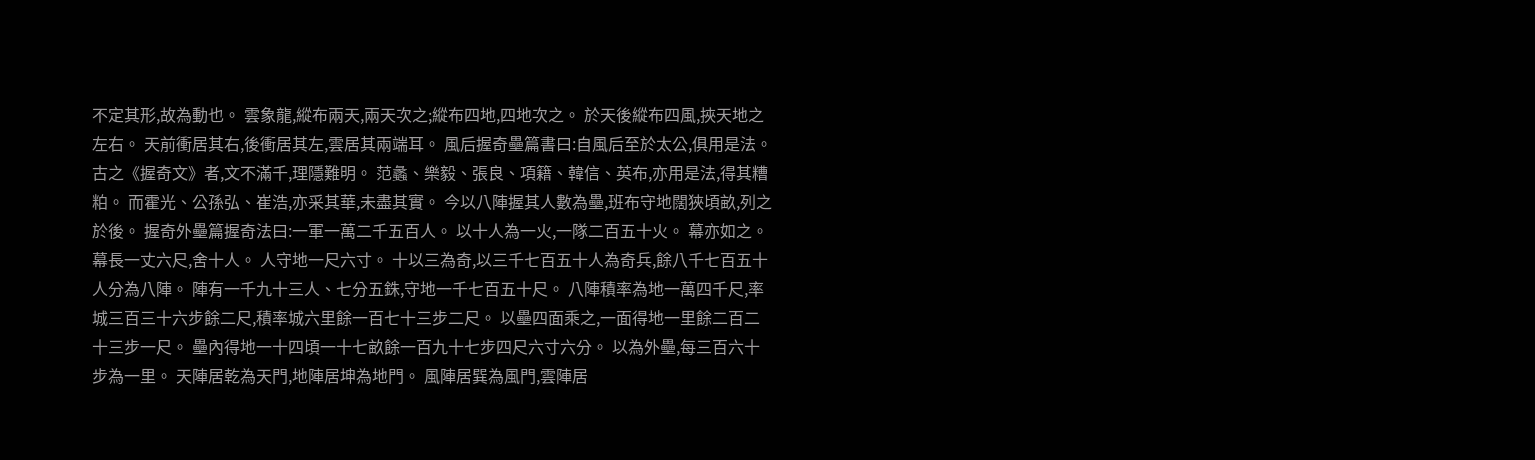不定其形,故為動也。 雲象龍,縱布兩天,兩天次之;縱布四地,四地次之。 於天後縱布四風,挾天地之左右。 天前衝居其右,後衝居其左,雲居其兩端耳。 風后握奇壘篇書曰:自風后至於太公,俱用是法。 古之《握奇文》者,文不滿千,理隱難明。 范蠡、樂毅、張良、項籍、韓信、英布,亦用是法,得其糟粕。 而霍光、公孫弘、崔浩,亦采其華,未盡其實。 今以八陣握其人數為壘,班布守地闊狹頃畝,列之於後。 握奇外壘篇握奇法曰:一軍一萬二千五百人。 以十人為一火,一隊二百五十火。 幕亦如之。 幕長一丈六尺,舍十人。 人守地一尺六寸。 十以三為奇,以三千七百五十人為奇兵,餘八千七百五十人分為八陣。 陣有一千九十三人、七分五銖,守地一千七百五十尺。 八陣積率為地一萬四千尺,率城三百三十六步餘二尺,積率城六里餘一百七十三步二尺。 以壘四面乘之,一面得地一里餘二百二十三步一尺。 壘內得地一十四頃一十七畝餘一百九十七步四尺六寸六分。 以為外壘,每三百六十步為一里。 天陣居乾為天門,地陣居坤為地門。 風陣居巽為風門,雲陣居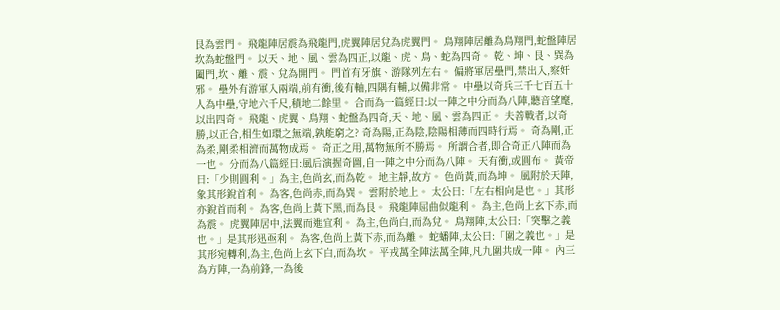艮為雲門。 飛龍陣居震為飛龍門,虎翼陣居兌為虎翼門。 鳥翔陣居離為鳥翔門,蛇盤陣居坎為蛇盤門。 以天、地、風、雲為四正,以龍、虎、鳥、蛇為四奇。 乾、坤、艮、巽為闔門,坎、離、震、兌為開門。 門首有牙旗、游隊列左右。 偏將軍居壘門,禁出入,察奸邪。 壘外有游軍入兩端,前有衝,後有軸,四隅有輔,以備非常。 中壘以奇兵三千七百五十人為中壘,守地六千尺,積地二餘里。 合而為一篇經曰:以一陣之中分而為八陣,聽音望麾,以出四奇。 飛龍、虎翼、鳥翔、蛇盤為四奇,天、地、風、雲為四正。 夫善戰者,以奇勝,以正合,相生如環之無端,孰能窮之? 奇為陽,正為陰,陰陽相薄而四時行焉。 奇為剛,正為柔,剛柔相濟而萬物成焉。 奇正之用,萬物無所不勝焉。 所謂合者,即合奇正八陣而為一也。 分而為八篇經曰:風后演握奇圖,自一陣之中分而為八陣。 天有衝,或圓布。 黃帝曰:「少則圓利。」為主,色尚玄,而為乾。 地主靜,故方。 色尚黃,而為坤。 風附於天陣,象其形銳首利。 為客,色尚赤,而為巽。 雲附於地上。 太公曰:「左右相向是也。」其形亦銳首而利。 為客,色尚上黃下黑,而為艮。 飛龍陣屈曲似龍利。 為主,色尚上玄下赤,而為震。 虎翼陣居中,法翼而進宜利。 為主,色尚白,而為兌。 鳥翔陣,太公曰:「突擊之義也。」是其形迅亟利。 為客,色尚上黃下赤,而為離。 蛇蟠陣,太公曰:「圍之義也。」是其形宛轉利,為主,色尚上玄下白,而為坎。 平戎萬全陣法萬全陣,凡九圍共成一陣。 內三為方陣,一為前鋒,一為後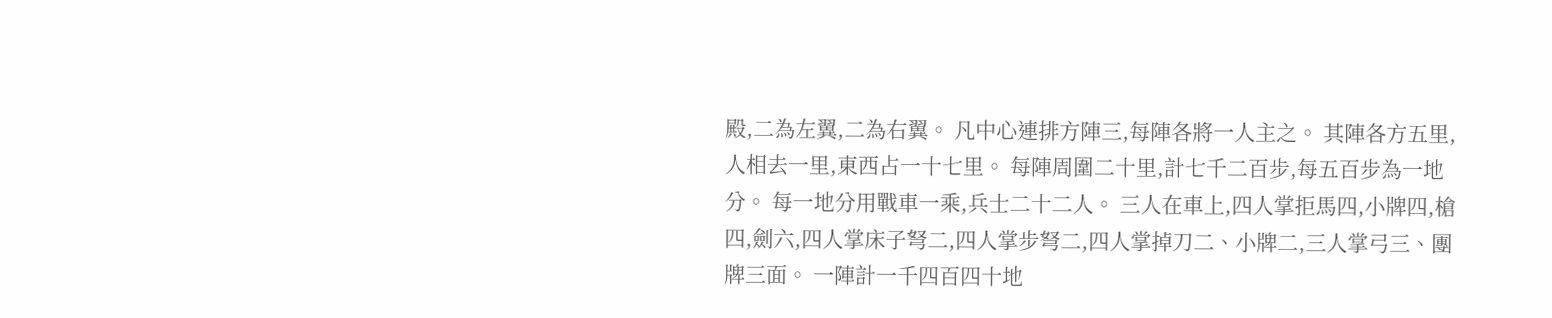殿,二為左翼,二為右翼。 凡中心連排方陣三,每陣各將一人主之。 其陣各方五里,人相去一里,東西占一十七里。 每陣周圍二十里,計七千二百步,每五百步為一地分。 每一地分用戰車一乘,兵士二十二人。 三人在車上,四人掌拒馬四,小牌四,槍四,劍六,四人掌床子弩二,四人掌步弩二,四人掌掉刀二、小牌二,三人掌弓三、團牌三面。 一陣計一千四百四十地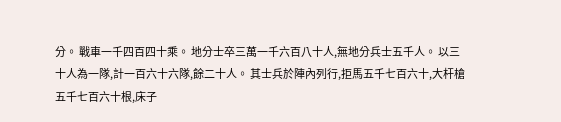分。 戰車一千四百四十乘。 地分士卒三萬一千六百八十人,無地分兵士五千人。 以三十人為一隊,計一百六十六隊,餘二十人。 其士兵於陣內列行,拒馬五千七百六十,大杆槍五千七百六十根,床子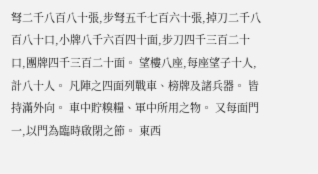弩二千八百八十張,步弩五千七百六十張,掉刀二千八百八十口,小牌八千六百四十面,步刀四千三百二十口,團牌四千三百二十面。 望樓八座,每座望子十人,計八十人。 凡陣之四面列戰車、榜牌及諸兵器。 皆持滿外向。 車中貯糗糧、軍中所用之物。 又每面門一,以門為臨時啟閉之節。 東西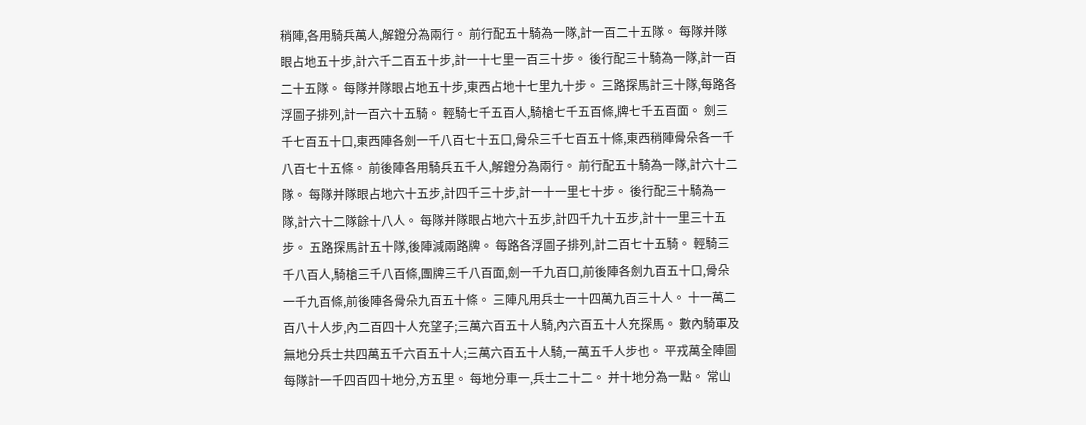稍陣,各用騎兵萬人,解鐙分為兩行。 前行配五十騎為一隊,計一百二十五隊。 每隊并隊眼占地五十步,計六千二百五十步,計一十七里一百三十步。 後行配三十騎為一隊,計一百二十五隊。 每隊并隊眼占地五十步,東西占地十七里九十步。 三路探馬計三十隊,每路各浮圖子排列,計一百六十五騎。 輕騎七千五百人,騎槍七千五百條,牌七千五百面。 劍三千七百五十口,東西陣各劍一千八百七十五口,骨朵三千七百五十條,東西稍陣骨朵各一千八百七十五條。 前後陣各用騎兵五千人,解鐙分為兩行。 前行配五十騎為一隊,計六十二隊。 每隊并隊眼占地六十五步,計四千三十步,計一十一里七十步。 後行配三十騎為一隊,計六十二隊餘十八人。 每隊并隊眼占地六十五步,計四千九十五步,計十一里三十五步。 五路探馬計五十隊,後陣減兩路牌。 每路各浮圖子排列,計二百七十五騎。 輕騎三千八百人,騎槍三千八百條,團牌三千八百面,劍一千九百口,前後陣各劍九百五十口,骨朵一千九百條,前後陣各骨朵九百五十條。 三陣凡用兵士一十四萬九百三十人。 十一萬二百八十人步,內二百四十人充望子;三萬六百五十人騎,內六百五十人充探馬。 數內騎軍及無地分兵士共四萬五千六百五十人;三萬六百五十人騎,一萬五千人步也。 平戎萬全陣圖每隊計一千四百四十地分,方五里。 每地分車一,兵士二十二。 并十地分為一點。 常山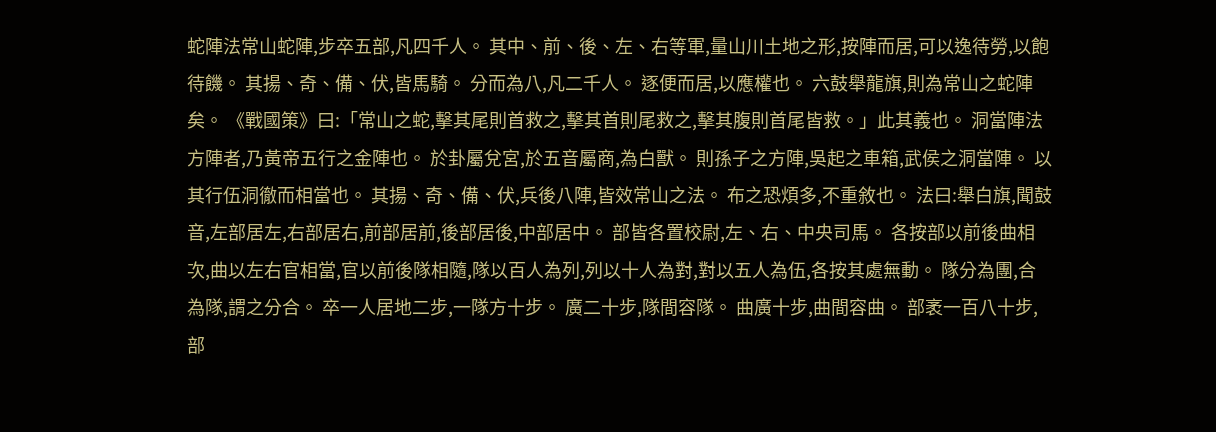蛇陣法常山蛇陣,步卒五部,凡四千人。 其中、前、後、左、右等軍,量山川土地之形,按陣而居,可以逸待勞,以飽待饑。 其揚、奇、備、伏,皆馬騎。 分而為八,凡二千人。 逐便而居,以應權也。 六鼓舉龍旗,則為常山之蛇陣矣。 《戰國策》曰:「常山之蛇,擊其尾則首救之,擊其首則尾救之,擊其腹則首尾皆救。」此其義也。 洞當陣法方陣者,乃黃帝五行之金陣也。 於卦屬兌宮,於五音屬商,為白獸。 則孫子之方陣,吳起之車箱,武侯之洞當陣。 以其行伍洞徹而相當也。 其揚、奇、備、伏,兵後八陣,皆效常山之法。 布之恐煩多,不重敘也。 法曰:舉白旗,聞鼓音,左部居左,右部居右,前部居前,後部居後,中部居中。 部皆各置校尉,左、右、中央司馬。 各按部以前後曲相次,曲以左右官相當,官以前後隊相隨,隊以百人為列,列以十人為對,對以五人為伍,各按其處無動。 隊分為團,合為隊,謂之分合。 卒一人居地二步,一隊方十步。 廣二十步,隊間容隊。 曲廣十步,曲間容曲。 部袤一百八十步,部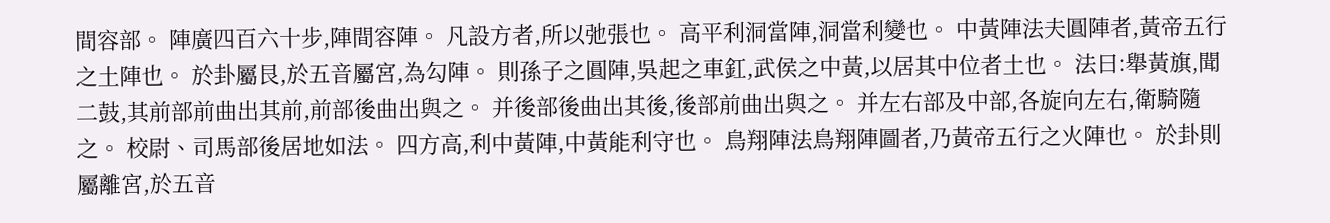間容部。 陣廣四百六十步,陣間容陣。 凡設方者,所以弛張也。 高平利洞當陣,洞當利變也。 中黃陣法夫圓陣者,黃帝五行之土陣也。 於卦屬艮,於五音屬宮,為勾陣。 則孫子之圓陣,吳起之車釭,武侯之中黃,以居其中位者土也。 法曰:舉黃旗,聞二鼓,其前部前曲出其前,前部後曲出與之。 并後部後曲出其後,後部前曲出與之。 并左右部及中部,各旋向左右,衛騎隨之。 校尉、司馬部後居地如法。 四方高,利中黃陣,中黃能利守也。 鳥翔陣法鳥翔陣圖者,乃黃帝五行之火陣也。 於卦則屬離宮,於五音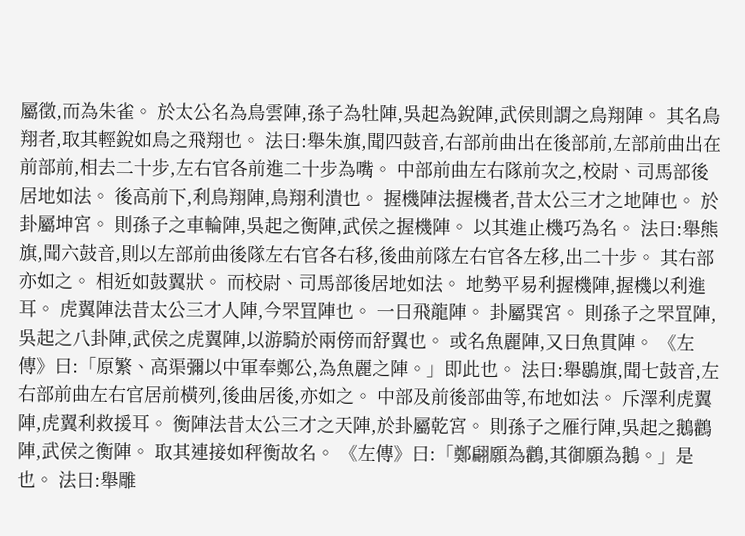屬徵,而為朱雀。 於太公名為鳥雲陣,孫子為牡陣,吳起為銳陣,武侯則謂之鳥翔陣。 其名鳥翔者,取其輕銳如鳥之飛翔也。 法曰:舉朱旗,聞四鼓音,右部前曲出在後部前,左部前曲出在前部前,相去二十步,左右官各前進二十步為嘴。 中部前曲左右隊前次之,校尉、司馬部後居地如法。 後高前下,利鳥翔陣,鳥翔利潰也。 握機陣法握機者,昔太公三才之地陣也。 於卦屬坤宮。 則孫子之車輪陣,吳起之衡陣,武侯之握機陣。 以其進止機巧為名。 法曰:舉熊旗,聞六鼓音,則以左部前曲後隊左右官各右移,後曲前隊左右官各左移,出二十步。 其右部亦如之。 相近如鼓翼狀。 而校尉、司馬部後居地如法。 地勢平易利握機陣,握機以利進耳。 虎翼陣法昔太公三才人陣,今罘罝陣也。 一曰飛龍陣。 卦屬巽宮。 則孫子之罘罝陣,吳起之八卦陣,武侯之虎翼陣,以游騎於兩傍而舒翼也。 或名魚麗陣,又曰魚貫陣。 《左傳》曰:「原繁、高渠彌以中軍奉鄭公,為魚麗之陣。」即此也。 法曰:舉鶡旗,聞七鼓音,左右部前曲左右官居前橫列,後曲居後,亦如之。 中部及前後部曲等,布地如法。 斥澤利虎翼陣,虎翼利救援耳。 衡陣法昔太公三才之天陣,於卦屬乾宮。 則孫子之雁行陣,吳起之鵝鸛陣,武侯之衡陣。 取其連接如秤衡故名。 《左傳》曰:「鄭翩願為鸛,其御願為鵝。」是也。 法曰:舉雕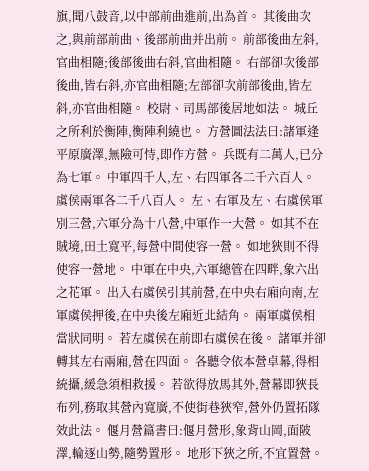旗,聞八鼓音,以中部前曲進前,出為首。 其後曲次之,與前部前曲、後部前曲并出前。 前部後曲左斜,官曲相隨;後部後曲右斜,官曲相隨。 右部卻次後部後曲,皆右斜,亦官曲相隨;左部卻次前部後曲,皆左斜,亦官曲相隨。 校尉、司馬部後居地如法。 城丘之所利於衡陣,衡陣利繞也。 方營圖法法曰:諸軍逢平原廣澤,無險可恃,即作方營。 兵既有二萬人,已分為七軍。 中軍四千人,左、右四軍各二千六百人。 虞侯兩軍各二千八百人。 左、右軍及左、右虞侯軍別三營,六軍分為十八營,中軍作一大營。 如其不在賊境,田土寬平,每營中間使容一營。 如地狹則不得使容一營地。 中軍在中央,六軍總管在四畔,象六出之花軍。 出入右虞侯引其前營,在中央右廂向南,左軍虞侯押後,在中央後左廂近北結角。 兩軍虞侯相當狀同明。 若左虞侯在前即右虞侯在後。 諸軍并卻轉其左右兩廂,營在四面。 各聽令依本營卓幕,得相統攝,緩急須相救援。 若欲得放馬其外,營幕即狹長布列,務取其營內寬廣,不使街巷狹窄,營外仍置拓隊效此法。 偃月營篇書曰:偃月營形,象背山岡,面陂澤,輪逐山勢,隨勢置形。 地形下狹之所,不宜置營。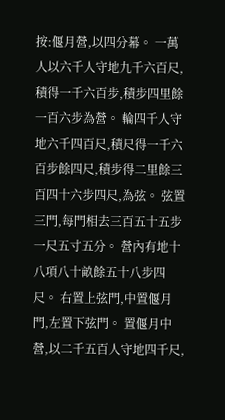按:偃月營,以四分幕。 一萬人以六千人守地九千六百尺,積得一千六百步,積步四里餘一百六步為營。 輪四千人守地六千四百尺,積尺得一千六百步餘四尺,積步得二里餘三百四十六步四尺,為弦。 弦置三門,每門相去三百五十五步一尺五寸五分。 營內有地十八項八十畝餘五十八步四尺。 右置上弦門,中置偃月門,左置下弦門。 置偃月中營,以二千五百人守地四千尺,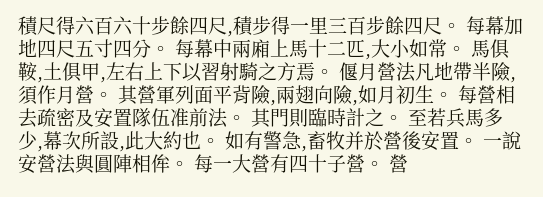積尺得六百六十步餘四尺,積步得一里三百步餘四尺。 每幕加地四尺五寸四分。 每幕中兩廂上馬十二匹,大小如常。 馬俱鞍,土俱甲,左右上下以習射騎之方焉。 偃月營法凡地帶半險,須作月營。 其營軍列面平背險,兩翅向險,如月初生。 每營相去疏密及安置隊伍准前法。 其門則臨時計之。 至若兵馬多少,幕次所設,此大約也。 如有警急,畜牧并於營後安置。 一說安營法與圓陣相侔。 每一大營有四十子營。 營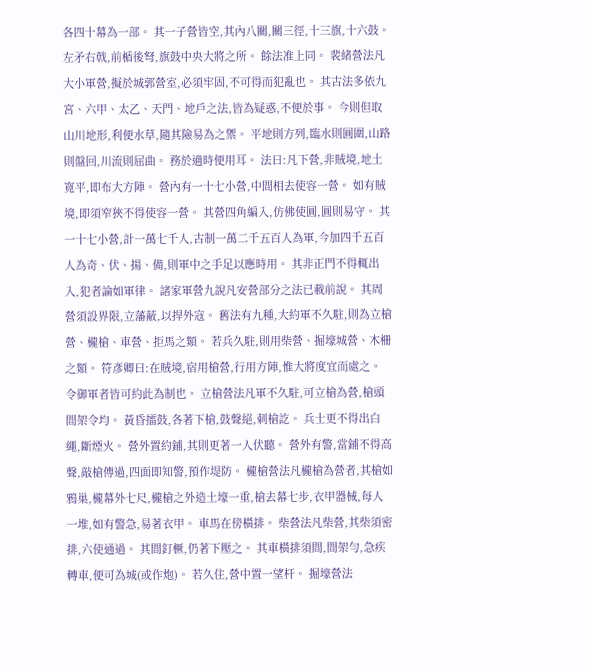各四十幕為一部。 其一子營皆空,其內八關,關三徑,十三旗,十六鼓。 左矛右戟,前楯後弩,旗鼓中央大將之所。 餘法准上同。 裴緒營法凡大小軍營,擬於城郭營室,必須牢固,不可得而犯亂也。 其古法多依九宮、六甲、太乙、天門、地戶之法,皆為疑惑,不便於事。 今則但取山川地形,利便水草,隨其險易為之禦。 平地則方列,臨水則圓圍,山路則盤回,川流則屈曲。 務於適時便用耳。 法曰:凡下營,非賊境,地土寬平,即布大方陣。 營內有一十七小營,中間相去使容一營。 如有賊境,即須窄狹不得使容一營。 其營四角編入,仿佛使圓,圓則易守。 其一十七小營,計一萬七千人,古制一萬二千五百人為軍,今加四千五百人為奇、伏、揚、備,則軍中之手足以應時用。 其非正門不得輒出入,犯者論如軍律。 諸家軍營九說凡安營部分之法已載前說。 其周營須設界限,立藩蔽,以捍外寇。 舊法有九種,大約軍不久駐,則為立槍營、櫳槍、車營、拒馬之類。 若兵久駐,則用柴營、掘壕城營、木柵之類。 符彥卿曰:在賊境,宿用槍營,行用方陣,惟大將度宜而處之。 令御軍者皆可約此為制也。 立槍營法凡軍不久駐,可立槍為營,槍頭間架令均。 黃昏擂鼓,各著下槍,鼓聲絕,刺槍訖。 兵士更不得出白繩,斷煙火。 營外置約鋪,其則更著一人伏聽。 營外有警,當鋪不得高聲,敲槍傳過,四面即知警,預作堤防。 櫳槍營法凡櫳槍為營者,其槍如鴉巢,櫳幕外七尺,櫳槍之外造土壕一重,槍去幕七步,衣甲器械,每人一堆,如有警急,易著衣甲。 車馬在傍橫排。 柴營法凡柴營,其柴須密排,六使通過。 其間釘橛,仍著下壓之。 其車橫排須間,間架勻,急疾轉車,便可為城(或作炮)。 若久住,營中置一望杆。 掘壕營法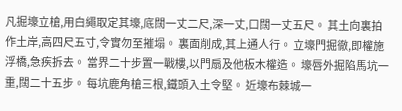凡掘壕立槍,用白繩取定其壕,底闊一丈二尺,深一丈,口闊一丈五尺。 其土向裏拍作土岸,高四尺五寸,令實勿至摧塌。 裏面削成,其上通人行。 立壕門掘徹,即權施浮橋,急疾拆去。 當界二十步置一戰樓,以門扇及他板木權造。 壕唇外掘陷馬坑一重,闊二十五步。 每坑鹿角槍三根,鐵頭入土令堅。 近壕布棘城一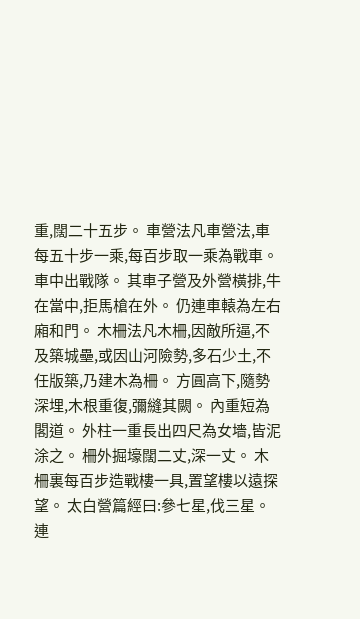重,闊二十五步。 車營法凡車營法,車每五十步一乘,每百步取一乘為戰車。 車中出戰隊。 其車子營及外營橫排,牛在當中,拒馬槍在外。 仍連車轅為左右廂和門。 木柵法凡木柵,因敵所逼,不及築城壘,或因山河險勢,多石少土,不任版築,乃建木為柵。 方圓高下,隨勢深埋,木根重復,彌縫其闕。 內重短為閣道。 外柱一重長出四尺為女墻,皆泥涂之。 柵外掘壕闊二丈,深一丈。 木柵裏每百步造戰樓一具,置望樓以遠探望。 太白營篇經曰:參七星,伐三星。 連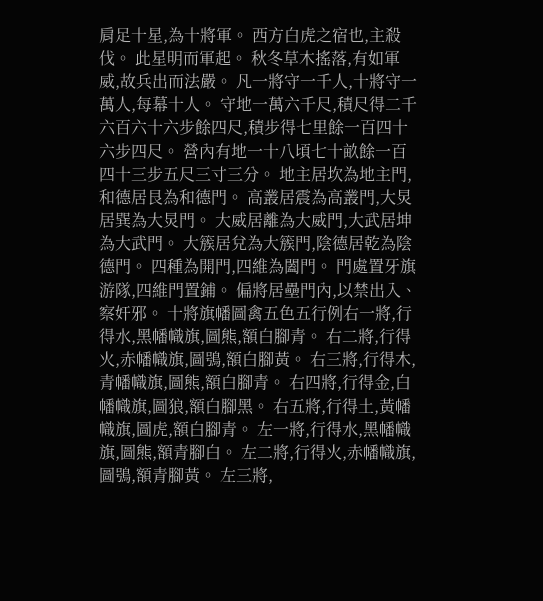肩足十星,為十將軍。 西方白虎之宿也,主殺伐。 此星明而軍起。 秋冬草木搖落,有如軍威,故兵出而法嚴。 凡一將守一千人,十將守一萬人,每幕十人。 守地一萬六千尺,積尺得二千六百六十六步餘四尺,積步得七里餘一百四十六步四尺。 營內有地一十八頃七十畝餘一百四十三步五尺三寸三分。 地主居坎為地主門,和德居艮為和德門。 高叢居震為高叢門,大炅居巽為大炅門。 大威居離為大威門,大武居坤為大武門。 大簇居兌為大簇門,陰德居乾為陰德門。 四種為開門,四維為闔門。 門處置牙旗游隊,四維門置鋪。 偏將居壘門內,以禁出入、察奸邪。 十將旗幡圖禽五色五行例右一將,行得水,黑幡幟旗,圖熊,額白腳青。 右二將,行得火,赤幡幟旗,圖鴞,額白腳黃。 右三將,行得木,青幡幟旗,圖熊,額白腳青。 右四將,行得金,白幡幟旗,圖狼,額白腳黑。 右五將,行得土,黃幡幟旗,圖虎,額白腳青。 左一將,行得水,黑幡幟旗,圖熊,額青腳白。 左二將,行得火,赤幡幟旗,圖鴞,額青腳黃。 左三將,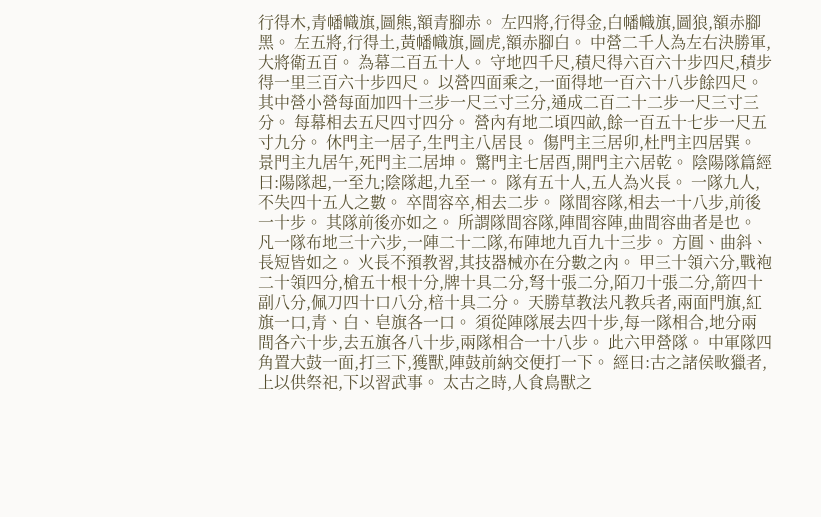行得木,青幡幟旗,圖熊,額青腳赤。 左四將,行得金,白幡幟旗,圖狼,額赤腳黑。 左五將,行得土,黃幡幟旗,圖虎,額赤腳白。 中營二千人為左右決勝軍,大將衛五百。 為幕二百五十人。 守地四千尺,積尺得六百六十步四尺,積步得一里三百六十步四尺。 以營四面乘之,一面得地一百六十八步餘四尺。 其中營小營每面加四十三步一尺三寸三分,通成二百二十二步一尺三寸三分。 每幕相去五尺四寸四分。 營內有地二頃四畝,餘一百五十七步一尺五寸九分。 休門主一居子,生門主八居艮。 傷門主三居卯,杜門主四居巽。 景門主九居午,死門主二居坤。 驚門主七居酉,開門主六居乾。 陰陽隊篇經曰:陽隊起,一至九;陰隊起,九至一。 隊有五十人,五人為火長。 一隊九人,不失四十五人之數。 卒間容卒,相去二步。 隊間容隊,相去一十八步,前後一十步。 其隊前後亦如之。 所謂隊間容隊,陣間容陣,曲間容曲者是也。 凡一隊布地三十六步,一陣二十二隊,布陣地九百九十三步。 方圓、曲斜、長短皆如之。 火長不預教習,其技器械亦在分數之內。 甲三十領六分,戰袍二十領四分,槍五十根十分,牌十具二分,弩十張二分,陌刀十張二分,箭四十副八分,佩刀四十口八分,棓十具二分。 天勝草教法凡教兵者,兩面門旗,紅旗一口,青、白、皂旗各一口。 須從陣隊展去四十步,每一隊相合,地分兩間各六十步,去五旗各八十步,兩隊相合一十八步。 此六甲營隊。 中軍隊四角置大鼓一面,打三下,獲獸,陣鼓前納交便打一下。 經曰:古之諸侯畋獵者,上以供祭祀,下以習武事。 太古之時,人食鳥獸之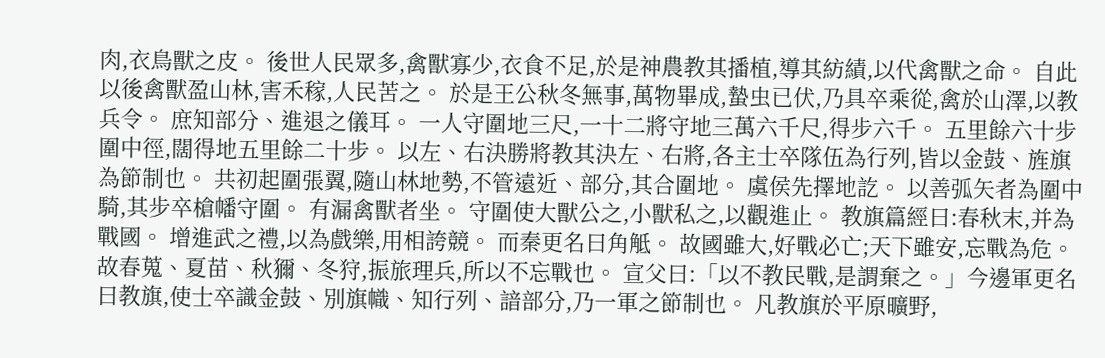肉,衣鳥獸之皮。 後世人民眾多,禽獸寡少,衣食不足,於是神農教其播植,導其紡績,以代禽獸之命。 自此以後禽獸盈山林,害禾稼,人民苦之。 於是王公秋冬無事,萬物畢成,蟄虫已伏,乃具卒乘從,禽於山澤,以教兵令。 庶知部分、進退之儀耳。 一人守圍地三尺,一十二將守地三萬六千尺,得步六千。 五里餘六十步圍中徑,闊得地五里餘二十步。 以左、右決勝將教其決左、右將,各主士卒隊伍為行列,皆以金鼓、旌旗為節制也。 共初起圍張翼,隨山林地勢,不管遠近、部分,其合圍地。 虞侯先擇地訖。 以善弧矢者為圍中騎,其步卒槍幡守圍。 有漏禽獸者坐。 守圍使大獸公之,小獸私之,以觀進止。 教旗篇經曰:春秋末,并為戰國。 增進武之禮,以為戲樂,用相誇競。 而秦更名曰角觝。 故國雖大,好戰必亡;天下雖安,忘戰為危。 故春蒐、夏苗、秋獮、冬狩,振旅理兵,所以不忘戰也。 宣父曰:「以不教民戰,是謂棄之。」今邊軍更名曰教旗,使士卒識金鼓、別旗幟、知行列、諳部分,乃一軍之節制也。 凡教旗於平原曠野,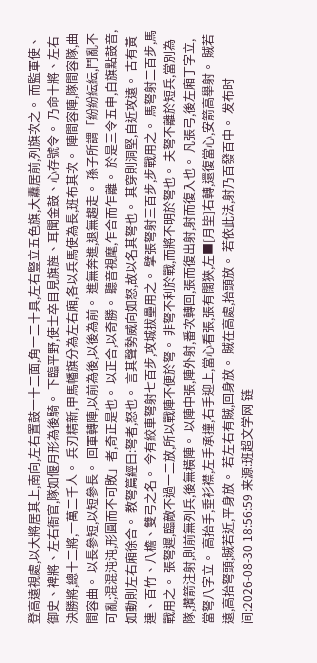登高遠視處,以大將居其上,南向,左右置鼓一十二面,角一二十具,左右豎立五色旗,大纛居前,列旗次之。 而監軍使、御史、裨將、左右衙官,隊如偃月形為後騎。 下臨平野,使士卒目見旗旌、耳聞金鼓、心存號令。 乃命十將、左右決勝將,總十二將,一萬二千人。 兵刃精新,甲馬幡旗分為左右廂,各以兵馬使為長,班布其次。 陣間容陣,隊間容隊,曲間容曲。 以長參短,以短參長。 回軍轉陣,以前為後,以後為前。 進無奔進,退無趨走。 孫子所謂「紛紛紜紜,鬥亂不可亂;混混沌沌,形圓而不可敗」者,奇正是也。 以正合,以奇勝。 聽音視麾,乍合而乍離。 於是三令五申,白旗點鼓音,如動則左右廂徐合。 教弩篇經曰:弩者,怒也。 言其聲勢威向如怒,故以名其弩也。 其穿則洞堅,自近攻遠。 古有黃連、百竹、八檐、雙弓之名。 今有絞車弩射七百步,攻城拔壘用之。 擘張弩射三百步,步戰用之。 馬弩射二百步,馬戰用之。 張弩遲,臨敵不過一二放,所以戰陣不便於弩。 非弩不利於戰,而將不明於弩也。 夫弩不離於短兵,當別為隊,攢箭注射,則前無列兵,後無橫陣。 以陣中張,陣外射,番次轉回,張而復出射,射而復入也。 凡張弓,後左廂丁字立,當弩八字立。 高抬手,垂衫襟,左手承撞,右手迎上,當心看張,張有闊狹,左■[月坒]右轉,還復當心,安箭高舉射。 賊若遠,高抬弩頭;賊若近,平身放。 若左右有賊,回身放。 賊在高處,抬頭放。 若依此法,射乃百發百中。 发布时间:2026-08-30 18:56:59 来源:班超文学网 链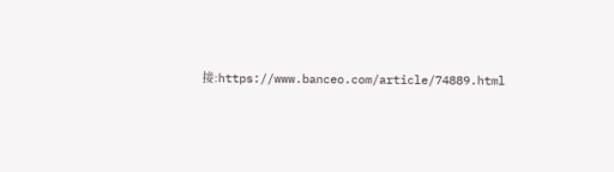接:https://www.banceo.com/article/74889.html